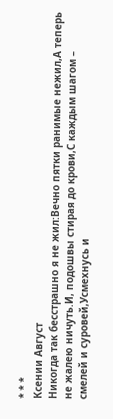* * *
Ксении Август
Никогда так бесстрашно я не жил:Вечно пятки ранимые нежил,А теперь не жалею ничуть.И, подошвы стирая до крови,С каждым шагом – смелей и суровей,Усмехнусь и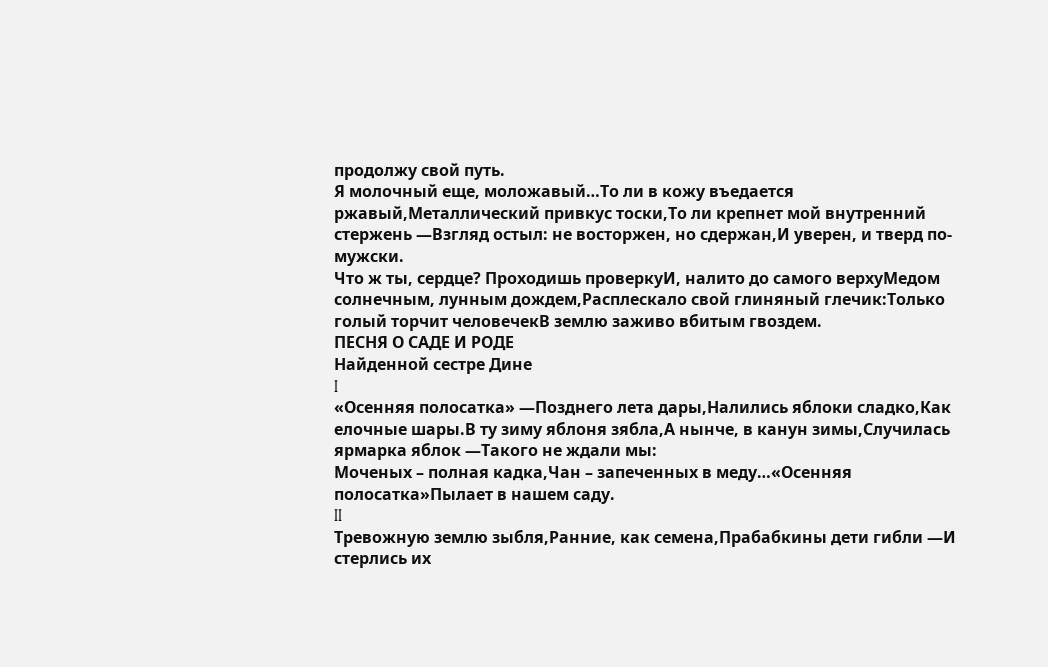продолжу свой путь.
Я молочный еще, моложавый…То ли в кожу въедается ржавый,Металлический привкус тоски,То ли крепнет мой внутренний стержень —Взгляд остыл: не восторжен, но сдержан,И уверен, и тверд по-мужски.
Что ж ты, сердце? Проходишь проверкуИ, налито до самого верхуМедом солнечным, лунным дождем,Расплескало свой глиняный глечик:Только голый торчит человечекВ землю заживо вбитым гвоздем.
ПЕСНЯ О САДЕ И РОДЕ
Найденной сестре Дине
I
«Осенняя полосатка» —Позднего лета дары,Налились яблоки сладко,Как елочные шары.В ту зиму яблоня зябла,А нынче, в канун зимы,Случилась ярмарка яблок —Такого не ждали мы:
Моченых – полная кадка,Чан – запеченных в меду…«Осенняя полосатка»Пылает в нашем саду.
II
Тревожную землю зыбля,Ранние, как семена,Прабабкины дети гибли —И стерлись их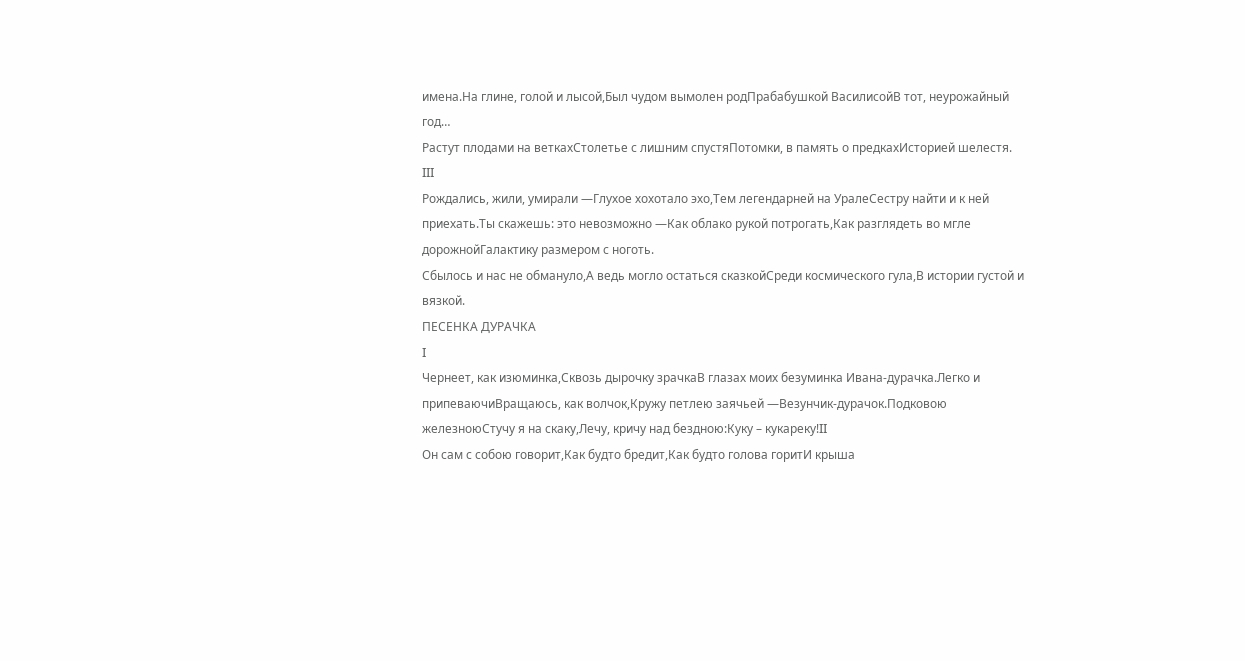имена.На глине, голой и лысой,Был чудом вымолен родПрабабушкой ВасилисойВ тот, неурожайный год…
Растут плодами на веткахСтолетье с лишним спустяПотомки, в память о предкахИсторией шелестя.
III
Рождались, жили, умирали —Глухое хохотало эхо,Тем легендарней на УралеСестру найти и к ней приехать.Ты скажешь: это невозможно —Как облако рукой потрогать,Как разглядеть во мгле дорожнойГалактику размером с ноготь.
Сбылось и нас не обмануло,А ведь могло остаться сказкойСреди космического гула,В истории густой и вязкой.
ПЕСЕНКА ДУРАЧКА
I
Чернеет, как изюминка,Сквозь дырочку зрачкаВ глазах моих безуминка Ивана-дурачка.Легко и припеваючиВращаюсь, как волчок,Кружу петлею заячьей —Везунчик-дурачок.Подковою железноюСтучу я на скаку,Лечу, кричу над бездною:Куку – кукареку!II
Он сам с собою говорит,Как будто бредит,Как будто голова горитИ крыша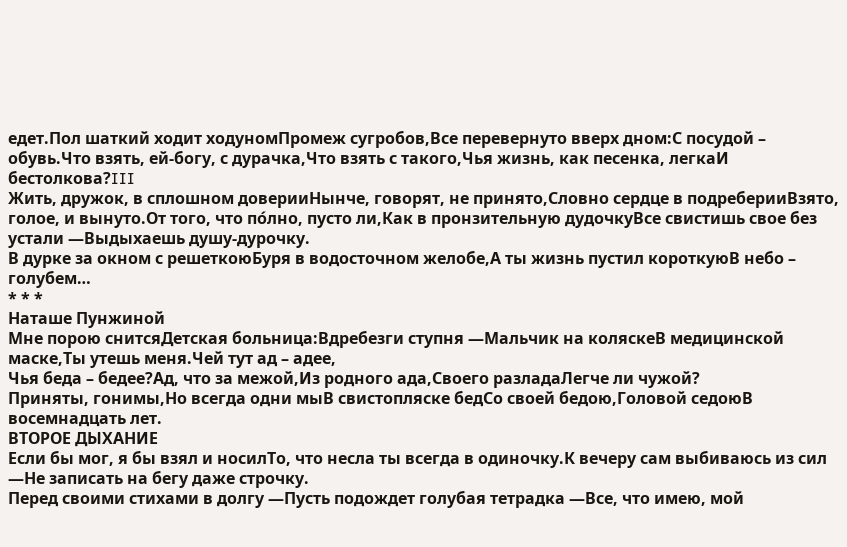едет.Пол шаткий ходит ходуномПромеж сугробов,Все перевернуто вверх дном:С посудой – обувь.Что взять, ей-богу, с дурачка,Что взять с такого,Чья жизнь, как песенка, легкаИ бестолкова?III
Жить, дружок, в сплошном доверииНынче, говорят, не принято,Словно сердце в подреберииВзято, голое, и вынуто.От того, что по́лно, пусто ли,Как в пронзительную дудочкуВсе свистишь свое без устали —Выдыхаешь душу-дурочку.
В дурке за окном с решеткоюБуря в водосточном желобе,А ты жизнь пустил короткуюВ небо – голубем…
* * *
Наташе Пунжиной
Мне порою снитсяДетская больница:Вдребезги ступня —Мальчик на коляскеВ медицинской маске,Ты утешь меня.Чей тут ад – адее,
Чья беда – бедее?Ад, что за межой,Из родного ада,Своего разладаЛегче ли чужой?
Приняты, гонимы,Но всегда одни мыВ свистопляске бедСо своей бедою,Головой седоюВ восемнадцать лет.
ВТОРОЕ ДЫХАНИЕ
Если бы мог, я бы взял и носилТо, что несла ты всегда в одиночку.К вечеру сам выбиваюсь из сил —Не записать на бегу даже строчку.
Перед своими стихами в долгу —Пусть подождет голубая тетрадка —Все, что имею, мой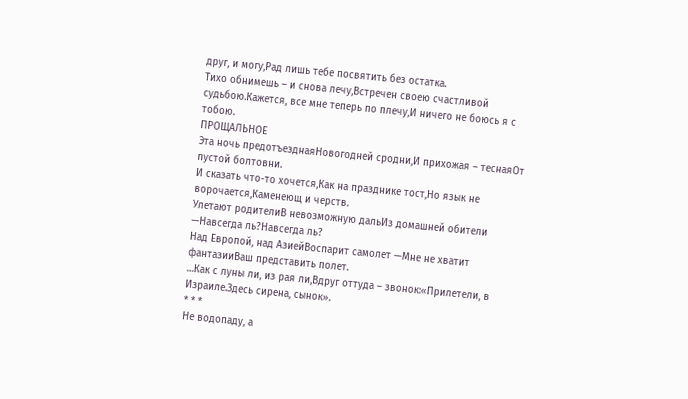друг, и могу,Рад лишь тебе посвятить без остатка.
Тихо обнимешь – и снова лечу,Встречен своею счастливой судьбою.Кажется, все мне теперь по плечу,И ничего не боюсь я с тобою.
ПРОЩАЛЬНОЕ
Эта ночь предотъезднаяНовогодней сродни,И прихожая – теснаяОт пустой болтовни.
И сказать что-то хочется,Как на празднике тост,Но язык не ворочается,Каменеющ и черств.
Улетают родителиВ невозможную дальИз домашней обители —Навсегда ль?Навсегда ль?
Над Европой, над АзиейВоспарит самолет —Мне не хватит фантазииВаш представить полет.
…Как с луны ли, из рая ли,Вдруг оттуда – звонок:«Прилетели, в Израиле.Здесь сирена, сынок».
* * *
Не водопаду, а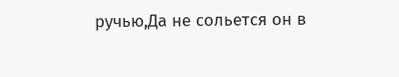ручью,Да не сольется он в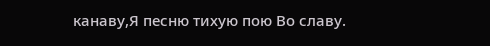канаву,Я песню тихую пою Во славу.